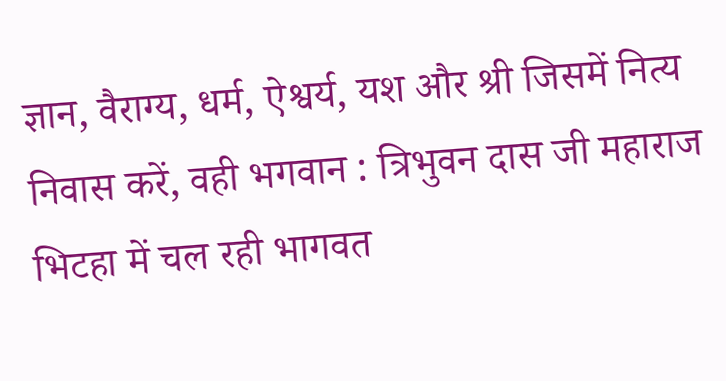ज्ञान, वैराग्य, धर्म, ऐश्वर्य, यश और श्री जिसमें नित्य निवास करें, वही भगवान : त्रिभुवन दास जी महाराज
भिटहा में चल रही भागवत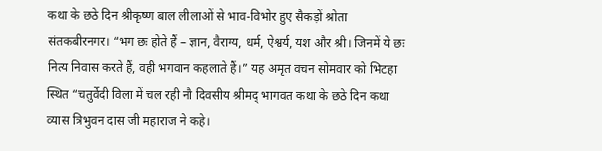कथा के छठे दिन श्रीकृष्ण बाल लीलाओं से भाव-विभोर हुए सैकड़ों श्रोता
संतकबीरनगर। “भग छः होते हैं – ज्ञान, वैराग्य, धर्म, ऐश्वर्य, यश और श्री। जिनमें ये छः नित्य निवास करते हैं, वही भगवान कहलाते हैं।” यह अमृत वचन सोमवार को भिटहा स्थित “चतुर्वेदी विला में चल रही नौ दिवसीय श्रीमद् भागवत कथा के छठे दिन कथा व्यास त्रिभुवन दास जी महाराज ने कहे।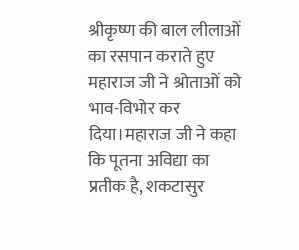श्रीकृष्ण की बाल लीलाओं का रसपान कराते हुए महाराज जी ने श्रोताओं को भाव-विभोर कर दिया।महाराज जी ने कहा कि पूतना अविद्या का प्रतीक है, शकटासुर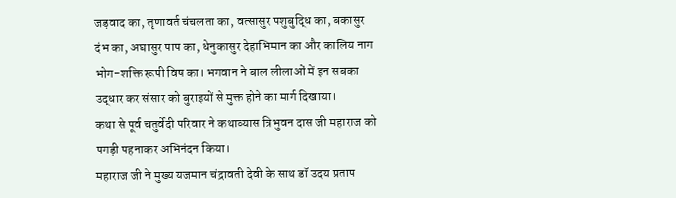जड़वाद का, तृणावर्त चंचलता का, वत्सासुर पशुबुद्धि का, बकासुर दंभ का, अघासुर पाप का, धेनुकासुर देहाभिमान का और कालिय नाग भोग-शक्ति रूपी विष का। भगवान ने बाल लीलाओं में इन सबका उद्धार कर संसार को बुराइयों से मुक्त होने का मार्ग दिखाया।
कथा से पूर्व चतुर्वेदी परिवार ने कथाव्यास त्रिभुवन दास जी महाराज को पगड़ी पहनाकर अभिनंदन किया।
महाराज जी ने मुख्य यजमान चंद्रावती देवी के साथ डॉ उदय प्रताप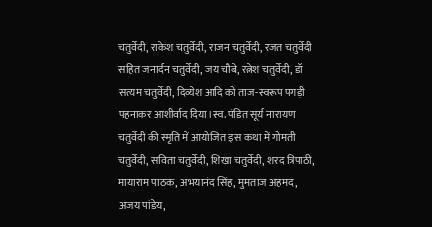चतुर्वेदी, राकेश चतुर्वेदी, राजन चतुर्वेदी, रजत चतुर्वेदी सहित जनार्दन चतुर्वेदी, जय चौबे, रत्नेश चतुर्वेदी, डॉ सत्यम चतुर्वेदी, दिव्येश आदि को ताज-स्वरूप पगड़ी पहनाकर आशीर्वाद दिया।स्व. पंडित सूर्य नारायण चतुर्वेदी की स्मृति में आयोजित इस कथा में गोमती चतुर्वेदी, सविता चतुर्वेदी, शिखा चतुर्वेदी, शरद त्रिपाठी, मायाराम पाठक, अभयानंद सिंह, मुमताज अहमद, अजय पांडेय,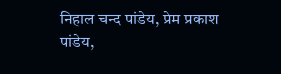निहाल चन्द पांडेय, प्रेम प्रकाश पांडेय,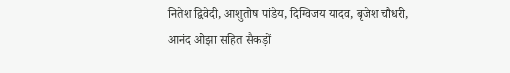नितेश द्विवेदी, आशुतोष पांडेय, दिग्विजय यादव, बृजेश चौधरी, आनंद ओझा सहित सैकड़ों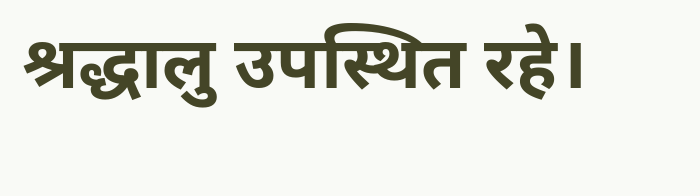श्रद्धालु उपस्थित रहे।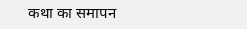कथा का समापन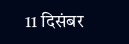11 दिसंबर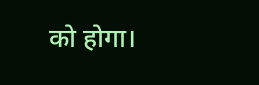को होगा।